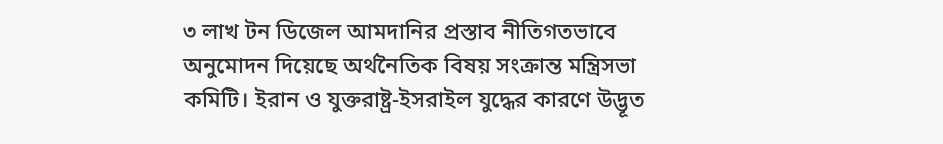৩ লাখ টন ডিজেল আমদানির প্রস্তাব নীতিগতভাবে অনুমোদন দিয়েছে অর্থনৈতিক বিষয় সংক্রান্ত মন্ত্রিসভা কমিটি। ইরান ও যুক্তরাষ্ট্র-ইসরাইল যুদ্ধের কারণে উদ্ভূত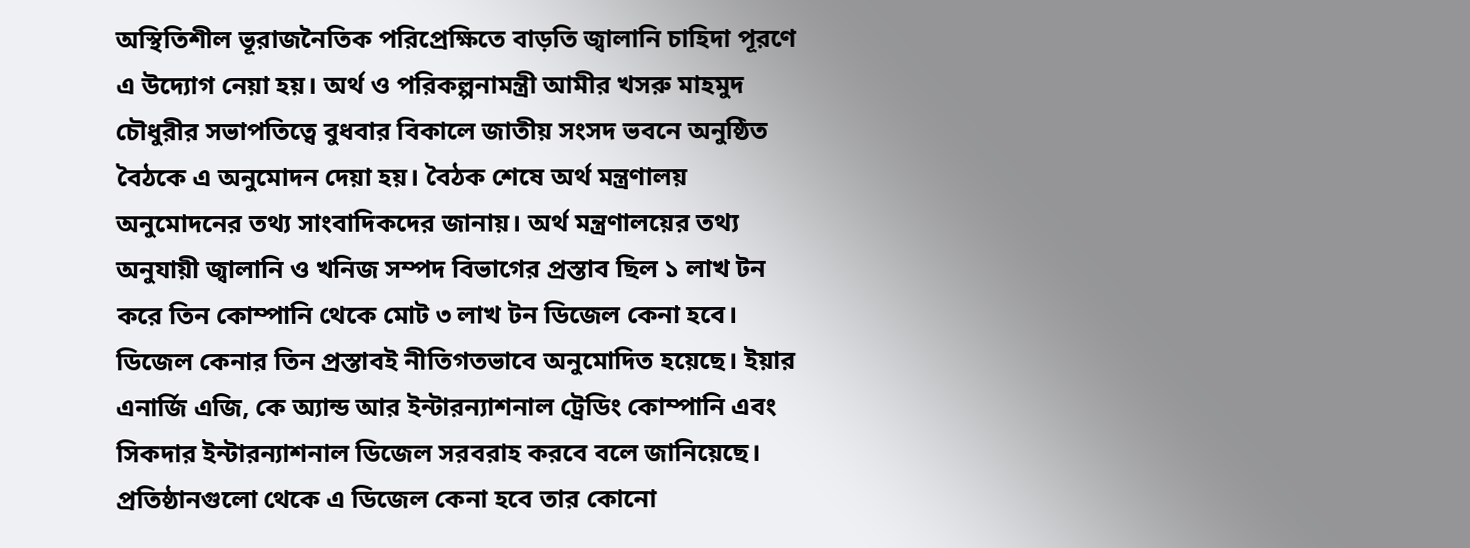অস্থিতিশীল ভূরাজনৈতিক পরিপ্রেক্ষিতে বাড়তি জ্বালানি চাহিদা পূরণে এ উদ্যোগ নেয়া হয়। অর্থ ও পরিকল্পনামন্ত্রী আমীর খসরু মাহমুদ চৌধুরীর সভাপতিত্বে বুধবার বিকালে জাতীয় সংসদ ভবনে অনুষ্ঠিত বৈঠকে এ অনুমোদন দেয়া হয়। বৈঠক শেষে অর্থ মন্ত্রণালয় অনুমোদনের তথ্য সাংবাদিকদের জানায়। অর্থ মন্ত্রণালয়ের তথ্য অনুযায়ী জ্বালানি ও খনিজ সম্পদ বিভাগের প্রস্তাব ছিল ১ লাখ টন করে তিন কোম্পানি থেকে মোট ৩ লাখ টন ডিজেল কেনা হবে।
ডিজেল কেনার তিন প্রস্তাবই নীতিগতভাবে অনুমোদিত হয়েছে। ইয়ার এনার্জি এজি, কে অ্যান্ড আর ইন্টারন্যাশনাল ট্রেডিং কোম্পানি এবং সিকদার ইন্টারন্যাশনাল ডিজেল সরবরাহ করবে বলে জানিয়েছে। প্রতিষ্ঠানগুলো থেকে এ ডিজেল কেনা হবে তার কোনো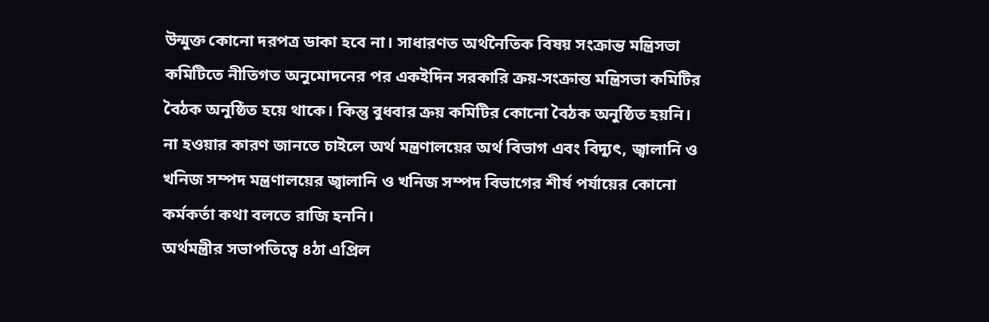উন্মুক্ত কোনো দরপত্র ডাকা হবে না। সাধারণত অর্থনৈতিক বিষয় সংক্রান্ত মন্ত্রিসভা কমিটিতে নীতিগত অনুমোদনের পর একইদিন সরকারি ক্রয়-সংক্রান্ত মন্ত্রিসভা কমিটির বৈঠক অনুষ্ঠিত হয়ে থাকে। কিন্তু বুধবার ক্রয় কমিটির কোনো বৈঠক অনুষ্ঠিত হয়নি। না হওয়ার কারণ জানতে চাইলে অর্থ মন্ত্রণালয়ের অর্থ বিভাগ এবং বিদ্যুৎ, জ্বালানি ও খনিজ সম্পদ মন্ত্রণালয়ের জ্বালানি ও খনিজ সম্পদ বিভাগের শীর্ষ পর্যায়ের কোনো কর্মকর্তা কথা বলতে রাজি হননি।
অর্থমন্ত্রীর সভাপতিত্বে ৪ঠা এপ্রিল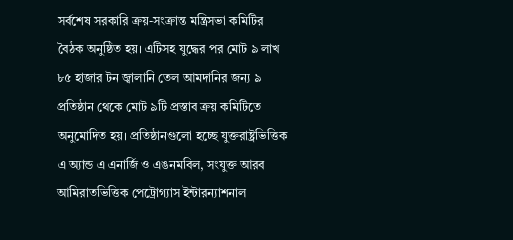সর্বশেষ সরকারি ক্রয়-সংক্রান্ত মন্ত্রিসভা কমিটির বৈঠক অনুষ্ঠিত হয়। এটিসহ যুদ্ধের পর মোট ৯ লাখ ৮৫ হাজার টন জ্বালানি তেল আমদানির জন্য ৯ প্রতিষ্ঠান থেকে মোট ৯টি প্রস্তাব ক্রয় কমিটিতে অনুমোদিত হয়। প্রতিষ্ঠানগুলো হচ্ছে যুক্তরাষ্ট্রভিত্তিক এ অ্যান্ড এ এনার্জি ও এঙনমবিল, সংযুক্ত আরব আমিরাতভিত্তিক পেট্রোগ্যাস ইন্টারন্যাশনাল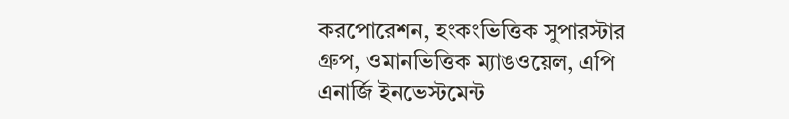করপোরেশন, হংকংভিত্তিক সুপারস্টার গ্রুপ, ওমানভিত্তিক ম্যাঙওয়েল, এপি এনার্জি ইনভেস্টমেন্ট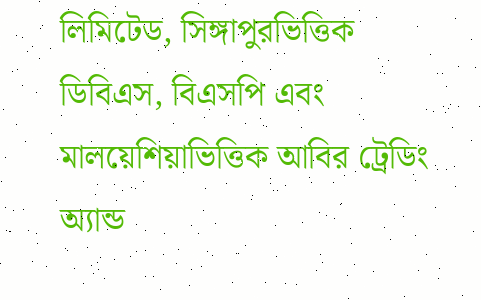লিমিটেড, সিঙ্গাপুরভিত্তিক ডিবিএস, বিএসপি এবং মালয়েশিয়াভিত্তিক আবির ট্রেডিং অ্যান্ড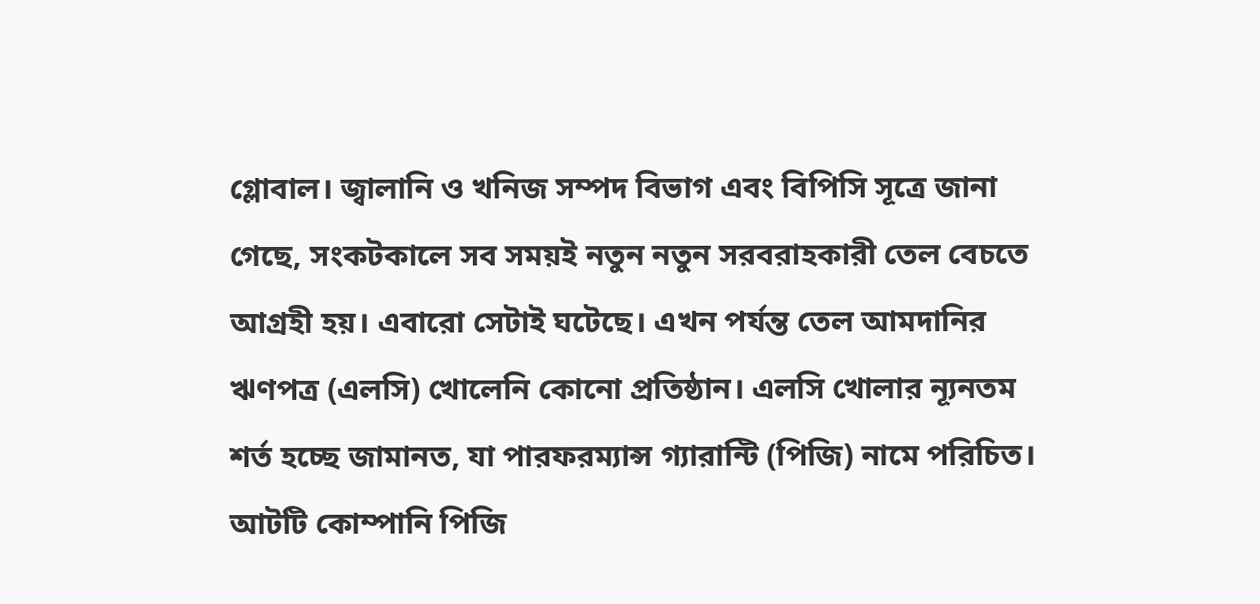গ্লোবাল। জ্বালানি ও খনিজ সম্পদ বিভাগ এবং বিপিসি সূত্রে জানা গেছে, সংকটকালে সব সময়ই নতুন নতুন সরবরাহকারী তেল বেচতে আগ্রহী হয়। এবারো সেটাই ঘটেছে। এখন পর্যন্ত তেল আমদানির ঋণপত্র (এলসি) খোলেনি কোনো প্রতিষ্ঠান। এলসি খোলার ন্যূনতম শর্ত হচ্ছে জামানত, যা পারফরম্যান্স গ্যারান্টি (পিজি) নামে পরিচিত। আটটি কোম্পানি পিজি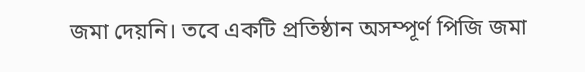জমা দেয়নি। তবে একটি প্রতিষ্ঠান অসম্পূর্ণ পিজি জমা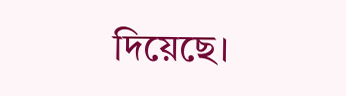দিয়েছে।